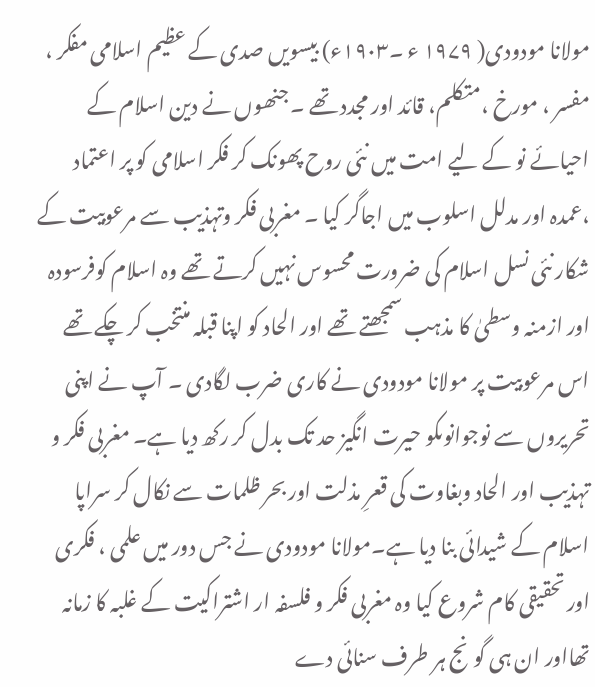مولانا مودودی( ۱۹۷۹ ء ۔۱۹۰۳ء) بیسویں صدی کے عظیم اسلامی مفکر ، مفسر ، مورخ ،متکلم، قائد اور مجدد تھے ۔ جنھوں نے دین اسلام کے احیائے نو کے لیے امت میں نئی روح پھونک کر فکر اسلامی کو پر اعتماد ،عمدہ اور مدلل اسلوب میں اجاگر کیا ۔ مغربی فکر وتہذیب سے مرعوبیت کے شکار نئی نسل اسلام کی ضرورت محسوس نہیں کرتے تھے وہ اسلام کوفرسودہ اور ازمنہ وسطیٰ کا مذہب سمجھتے تھے اور الحاد کو اپنا قبلہ منتخب کر چکے تھے اس مرعوبیت پر مولانا مودودی نے کاری ضرب لگادی ۔ آپ نے اپنی تحریروں سے نوجوانوںکو حیرت انگیز حد تک بدل کر رکھ دیا ہے۔ مغربی فکر و تہذیب اور الحاد وبغاوت کی قعرِ مذلت اور بحر ظلمات سے نکال کر سراپا اسلام کے شیدائی بنا دیا ہے۔مولانا مودودی نے جس دور میں علمی ، فکری اور تحقیقی کام شروع کیا وہ مغربی فکر و فلسفہ ار اشتراکیت کے غلبہ کا زمانہ تھااور ان ہی گونج ہر طرف سنائی دے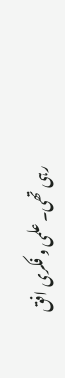رہی تھی۔ علمی و فکری افق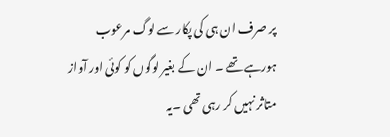پر صرف ان ہی کی پکار سے لوگ مرعوب ہورہے تھے ۔ ان کے بغیر لوگوں کو کوئی اور آواز متاثر نہیں کر رہی تھی ۔یہ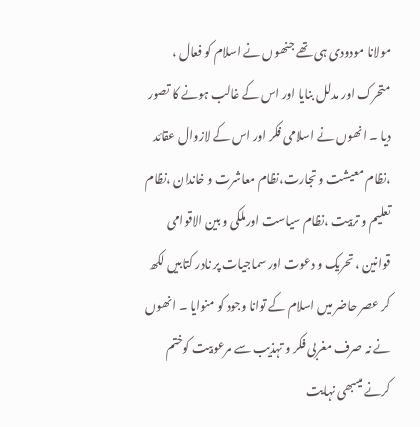مولانا مودودی ہی تھے جنھوں نے اسلام کو فعال ، متحرک اور مدلل بنایا اور اس کے غالب ہونے کا تصور دیا ۔ انھوں نے اسلامی فکر اور اس کے لازوال عقائد ،نظام معیشت و تجارت،نظام معاشرت و خاندان ،نظام تعلیم و تربیت ،نظام سیاست اورملکی و بین الاقوامی قوانین ، تحریک و دعوت اور سماجیات پر نادر کتابیں لکھ کر عصر حاضر میں اسلام کے توانا وجود کو منوایا ۔ انھوں نے نہ صرف مغربی فکر و تہذیب سے مرعوبیت کوختم کرنے میںبھی نہایت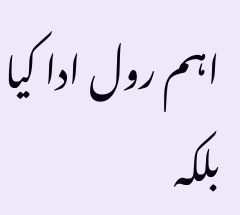اہم رول ادا کیا بلکہ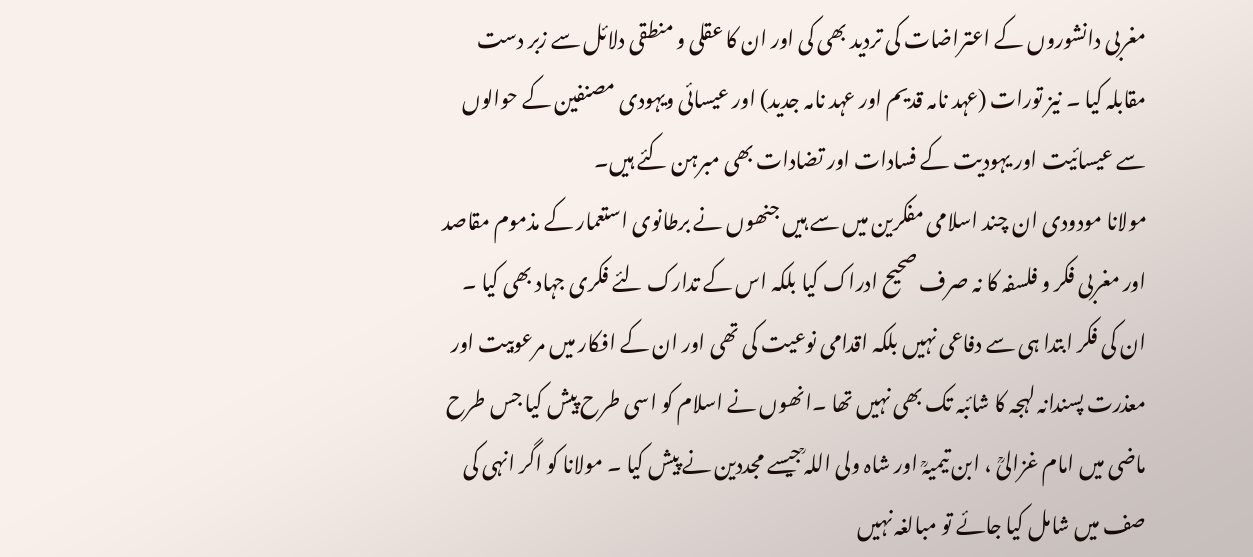مغربی دانشوروں کے اعتراضات کی تردید بھی کی اور ان کا عقلی و منطقی دلائل سے زبر دست مقابلہ کیا ۔ نیز تورات (عہد نامہ قدیم اور عہد نامہ جدید) اور عیسائی ویہودی مصنفین کے حوالوں سے عیسائیت اور یہودیت کے فسادات اور تضادات بھی مبرہن کئے ہیں۔
مولانا مودودی ان چند اسلامی مفکرین میں سے ہیں جنھوں نے برطانوی استعمار کے مذموم مقاصد اور مغربی فکر و فلسفہ کا نہ صرف صحیح ادراک کیا بلکہ اس کے تدارک لئے فکری جہاد بھی کیا ۔ ان کی فکر ابتدا ہی سے دفاعی نہیں بلکہ اقدامی نوعیت کی تھی اور ان کے افکار میں مرعوبیت اور معذرت پسندانہ لہجہ کا شائبہ تک بھی نہیں تھا ۔انھوں نے اسلام کو اسی طرح پیش کیا جس طرح ماضی میں امام غزالیؒ ، ابن تیمیہؒ اور شاہ ولی اللہ ؒجیسے مجددین نے پیش کیا ۔ مولانا کو اگر انہی کی صف میں شامل کیا جائے تو مبالغہ نہیں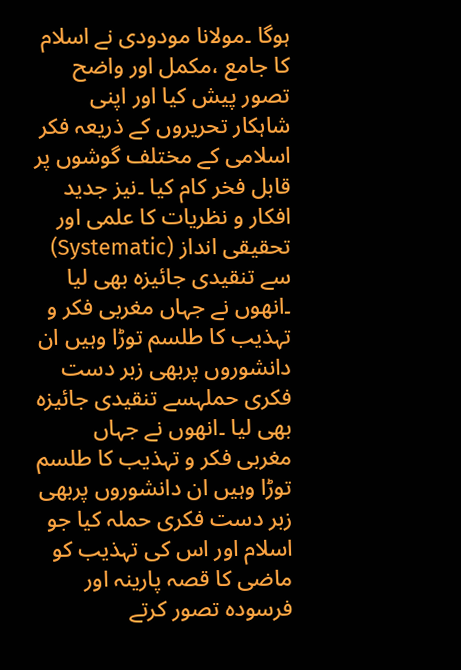ہوگا ۔مولانا مودودی نے اسلام کا جامع ،مکمل اور واضح تصور پیش کیا اور اپنی شاہکار تحریروں کے ذریعہ فکر اسلامی کے مختلف گوشوں پر قابل فخر کام کیا ۔نیز جدید افکار و نظریات کا علمی اور تحقیقی انداز (Systematic) سے تنقیدی جائیزہ بھی لیا ۔انھوں نے جہاں مغربی فکر و تہذیب کا طلسم توڑا وہیں ان دانشوروں پربھی زبر دست فکری حملہسے تنقیدی جائیزہ بھی لیا ۔انھوں نے جہاں مغربی فکر و تہذیب کا طلسم توڑا وہیں ان دانشوروں پربھی زبر دست فکری حملہ کیا جو اسلام اور اس کی تہذیب کو ماضی کا قصہ پارینہ اور فرسودہ تصور کرتے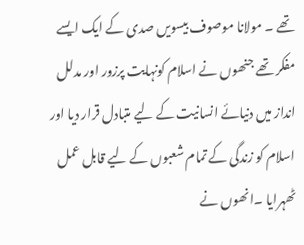تھے ۔ مولانا موصوف بیسویں صدی کے ایک ایسے مفکر تھے جنھوں نے اسلام کونہایت پرزور اور مدلل انداز میں دنیائے انسانیت کے لیے متبادل قرار دیا اور اسلام کو زندگی کے تمام شعبوں کے لیے قابل عمل ٹھہرایا ۔انھوں نے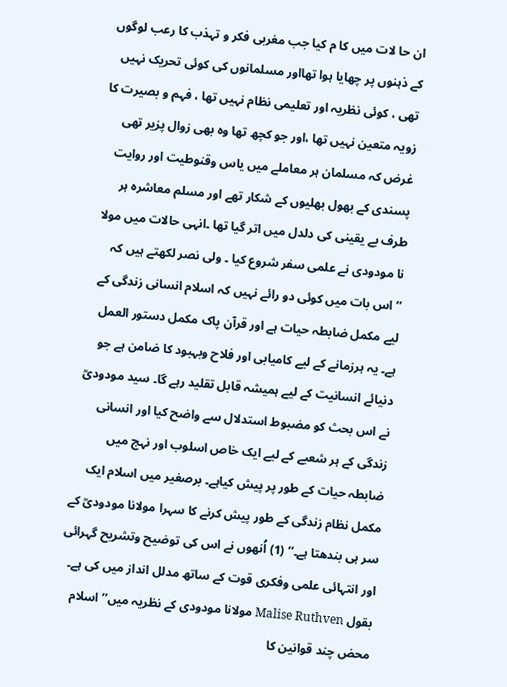ان حا لات میں کا م کیا جب مغربی فکر و تہذب کا رعب لوگوں کے ذہنوں پر چھایا ہوا تھااور مسلمانوں کی کوئی تحریک نہیں تھی ، کوئی نظریہ اور تعلیمی نظام نہیں تھا ، فہم و بصیرت کا زویہ متعین نہیں تھا ،اور جو کچھ تھا وہ بھی زوال پزیر تھی غرض کہ مسلمان ہر معاملے میں یاس وقنوطیت اور روایت پسندی کے بھول بھلیوں کے شکار تھے اور مسلم معاشرہ ہر طرف بے یقینی کی دلدل میں اتر گیا تھا ۔انہی حالات میں مولا نا مودودی نے علمی سفر شروع کیا ۔ ولی نصر لکھتے ہیں کہ
’’اس بات میں کوئی دو رائے نہیں کہ اسلام انسانی زندگی کے لیے مکمل ضابطہ حیات ہے اور قرآن پاک مکمل دستور العمل ہے۔ یہ ہرزمانے کے لیے کامیابی اور فلاح وبہبود کا ضامن ہے جو دنیائے انسانیت کے لیے ہمیشہ قابل تقلید رہے گا۔ سید مودودیؒ نے اس بحث کو مضبوط استدلال سے واضح کیا اور انسانی زندگی کے ہر شعبے کے لیے ایک خاص اسلوب اور نہج میں ضابطہ حیات کے طور پر پیش کیاہے۔ برصغیر میں اسلام ایک مکمل نظام زندگی کے طور پیش کرنے کا سہرا مولانا مودودیؒ کے سر ہی بندھتا ہے۔‘‘ (1) اُنھوں نے اس کی توضیح وتشریح گہرائی اور انتہائی علمی وفکری قوت کے ساتھ مدلل انداز میں کی ہے۔ بقول Malise Ruthven مولانا مودودی کے نظریہ میں’’ اسلام محض چند قوانین کا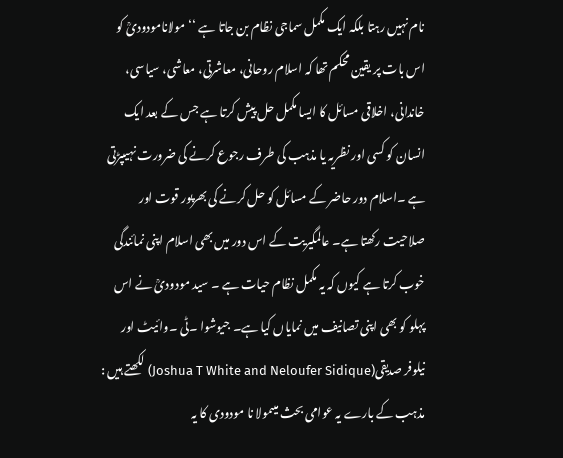نام نہیں رہتا بلکہ ایک مکمل سماجی نظام بن جاتا ہے ‘‘مولانامودودیؒ کو اس بات پر یقین محکم تھا کہ اسلام روحانی، معاشرتی، معاشی، سیاسی، خاندانی، اخلاقی مسائل کا ایسا مکمل حل پیش کرتا ہے جس کے بعد ایک انسان کو کسی اور نظریہ یا مذہب کی طرف رجوع کرنے کی ضرورت نہیںپڑتی ہے ۔اسلام دور حاضر کے مسائل کو حل کرنے کی بھرپور قوت اور صلاحیت رکھتا ہے۔ عالمگیریت کے اس دور میں بھی اسلام اپنی نمائندگی خوب کرتا ہے کیوں کہ یہ مکمل نظام حیات ہے ۔ سید مودودیؒ نے اس پہلو کو بھی اپنی تصانیف میں نمایاں کیا ہے۔ جیوشوا ۔ٹی ۔وائیٹ اور نیلوفر صدیقی(Joshua T White and Neloufer Sidique) لکھتے ہیں :
مذہب کے بارے یہ عوامی بحث میںمولا نا مودودی کا یہ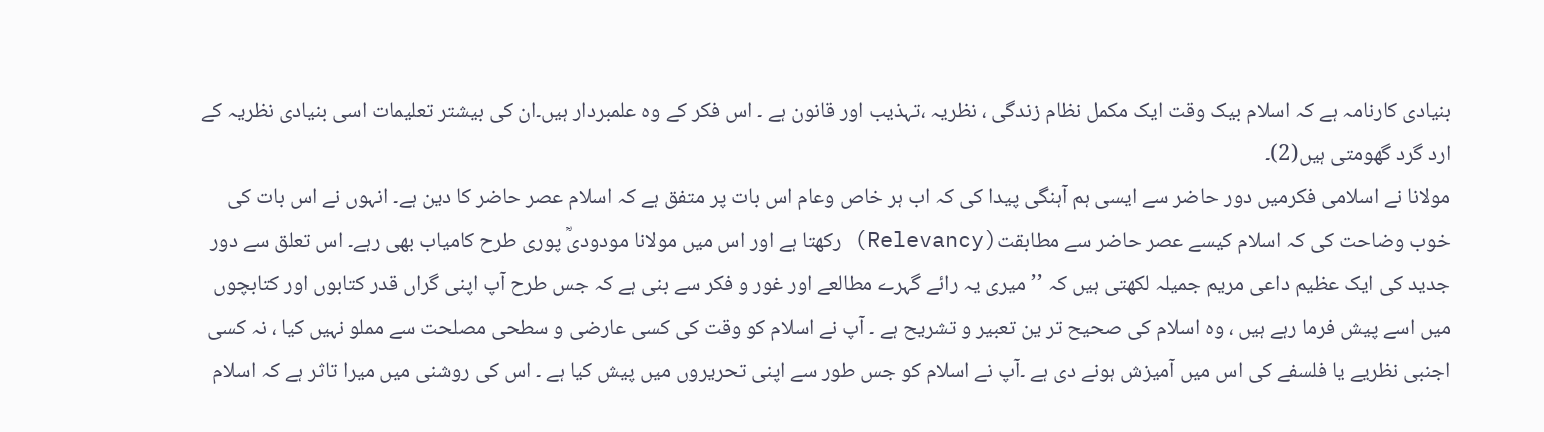بنیادی کارنامہ ہے کہ اسلام بیک وقت ایک مکمل نظام زندگی ، نظریہ ،تہذیب اور قانون ہے ۔ اس فکر کے وہ علمبردار ہیں۔ان کی بیشتر تعلیمات اسی بنیادی نظریہ کے ارد گرد گھومتی ہیں(2)۔
مولانا نے اسلامی فکرمیں دور حاضر سے ایسی ہم آہنگی پیدا کی کہ اب ہر خاص وعام اس بات پر متفق ہے کہ اسلام عصر حاضر کا دین ہے۔ انہوں نے اس بات کی خوب وضاحت کی کہ اسلام کیسے عصر حاضر سے مطابقت(Relevancy) رکھتا ہے اور اس میں مولانا مودودیؒ پوری طرح کامیاب بھی رہے۔ اس تعلق سے دور جدید کی ایک عظیم داعی مریم جمیلہ لکھتی ہیں کہ ’’میری یہ رائے گہرے مطالعے اور غور و فکر سے بنی ہے کہ جس طرح آپ اپنی گراں قدر کتابوں اور کتابچوں میں اسے پیش فرما رہے ہیں ، وہ اسلام کی صحیح تر ین تعبیر و تشریح ہے ۔ آپ نے اسلام کو وقت کی کسی عارضی و سطحی مصلحت سے مملو نہیں کیا ، نہ کسی اجنبی نظریے یا فلسفے کی اس میں آمیزش ہونے دی ہے ۔آپ نے اسلام کو جس طور سے اپنی تحریروں میں پیش کیا ہے ۔ اس کی روشنی میں میرا تاثر ہے کہ اسلام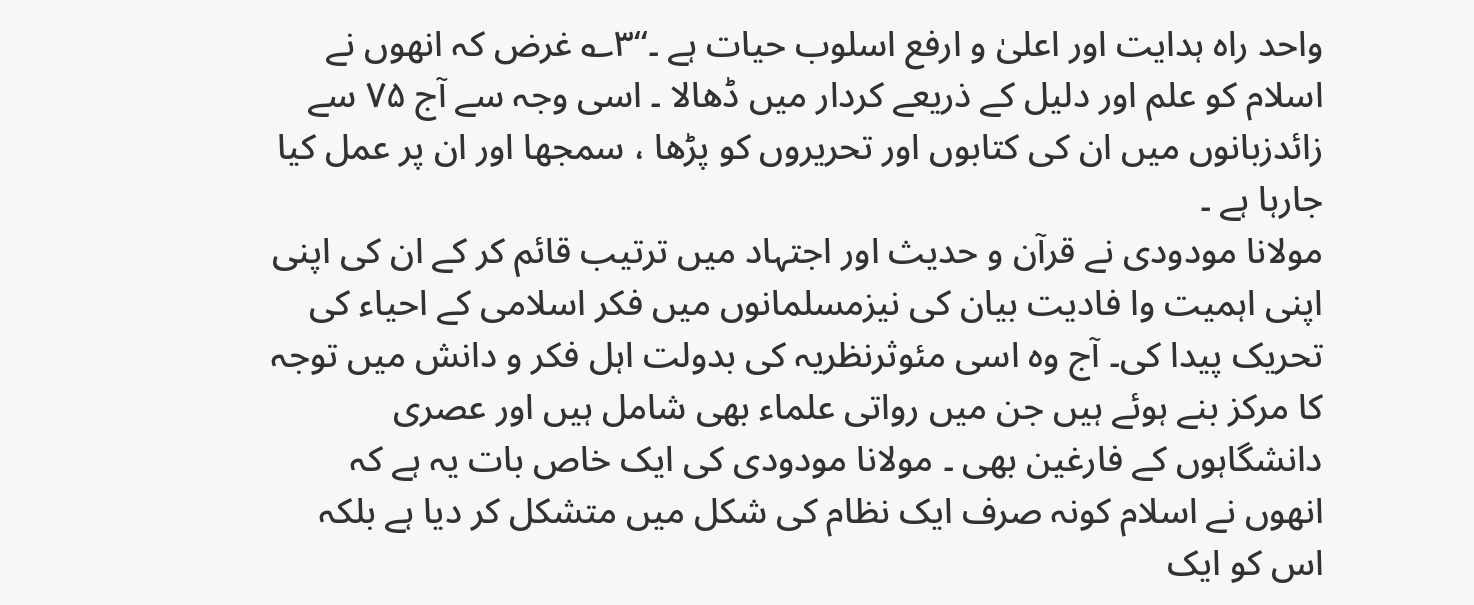واحد راہ ہدایت اور اعلیٰ و ارفع اسلوب حیات ہے ۔‘‘۳؎ غرض کہ انھوں نے اسلام کو علم اور دلیل کے ذریعے کردار میں ڈھالا ۔ اسی وجہ سے آج ۷۵ سے زائدزبانوں میں ان کی کتابوں اور تحریروں کو پڑھا ، سمجھا اور ان پر عمل کیا جارہا ہے ۔
مولانا مودودی نے قرآن و حدیث اور اجتہاد میں ترتیب قائم کر کے ان کی اپنی اپنی اہمیت وا فادیت بیان کی نیزمسلمانوں میں فکر اسلامی کے احیاء کی تحریک پیدا کی۔ آج وہ اسی مئوثرنظریہ کی بدولت اہل فکر و دانش میں توجہ کا مرکز بنے ہوئے ہیں جن میں رواتی علماء بھی شامل ہیں اور عصری دانشگاہوں کے فارغین بھی ۔ مولانا مودودی کی ایک خاص بات یہ ہے کہ انھوں نے اسلام کونہ صرف ایک نظام کی شکل میں متشکل کر دیا ہے بلکہ اس کو ایک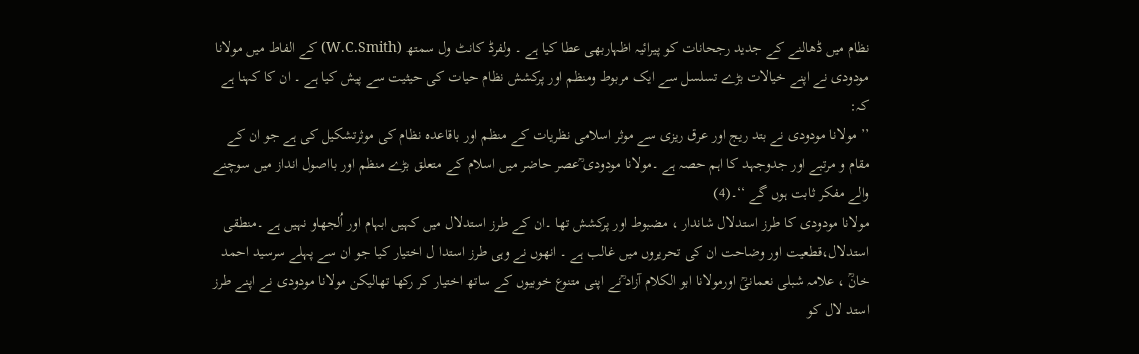نظام میں ڈھالنے کے جدید رجحانات کو پیرائیہ اظہاربھی عطا کیا ہے ۔ ولفرڈ کانٹ ول سمتھ (W.C.Smith) کے الفاط میں مولانا مودودی نے اپنے خیالات بڑے تسلسل سے ایک مربوط ومنظم اور پرکشش نظام حیات کی حیثیت سے پیش کیا ہے ۔ ان کا کہنا ہے کہ:
’’ مولانا مودودی نے بتد ریج اور عرق ریزی سے موثر اسلامی نظریات کے منظم اور باقاعدہ نظام کی موثرتشکیل کی ہے جو ان کے مقام و مرتبے اور جدوجہد کا اہم حصہ ہے ۔مولانا مودودی ؒعصر حاضر میں اسلام کے متعلق بڑے منظم اور بااصول انداز میں سوچنے والے مفکر ثابت ہوں گے ‘‘۔(4)
مولانا مودودی کا طرز استدلال شاندار ، مضبوط اور پرکشش تھا ۔ان کے طرز استدلال میں کہیں ابہام اور اُلجھاو نہیں ہے ۔منطقی استدلال،قطعیت اور وضاحت ان کی تحریروں میں غالب ہے ۔ انھوں نے وہی طرز استدا ل اختیار کیا جو ان سے پہلے سرسید احمد خانؒ ، علامہ شبلی نعمانیؒ اورمولانا ابو الکلام آزاد ؒنے اپنی متنوع خوبیوں کے ساتھ اختیار کر رکھا تھالیکن مولانا مودودی نے اپنے طرز استد لال کو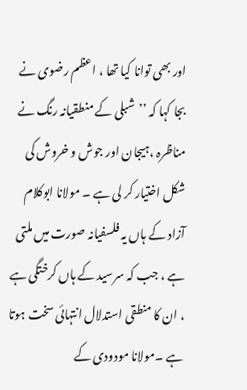اور بھی توانا کیا تھا ، اعظم رضوی نے بجا کہا کہ ’’شبلی کے منطقیانہ رنگ نے مناظرہ ،ہیجان اور جوش و خروش کی شکل اختیار کر لی ہے ۔ مولانا ابوکلام آزاد کے ہاں یہ فلسفیانہ صورت میں ملتی ہے ، جب کہ سرسید کے ہاں کرختگی ہے ، ان کا منطقی استدلال انتہائی سخت ہوتا ہے ۔مولانا مودودی کے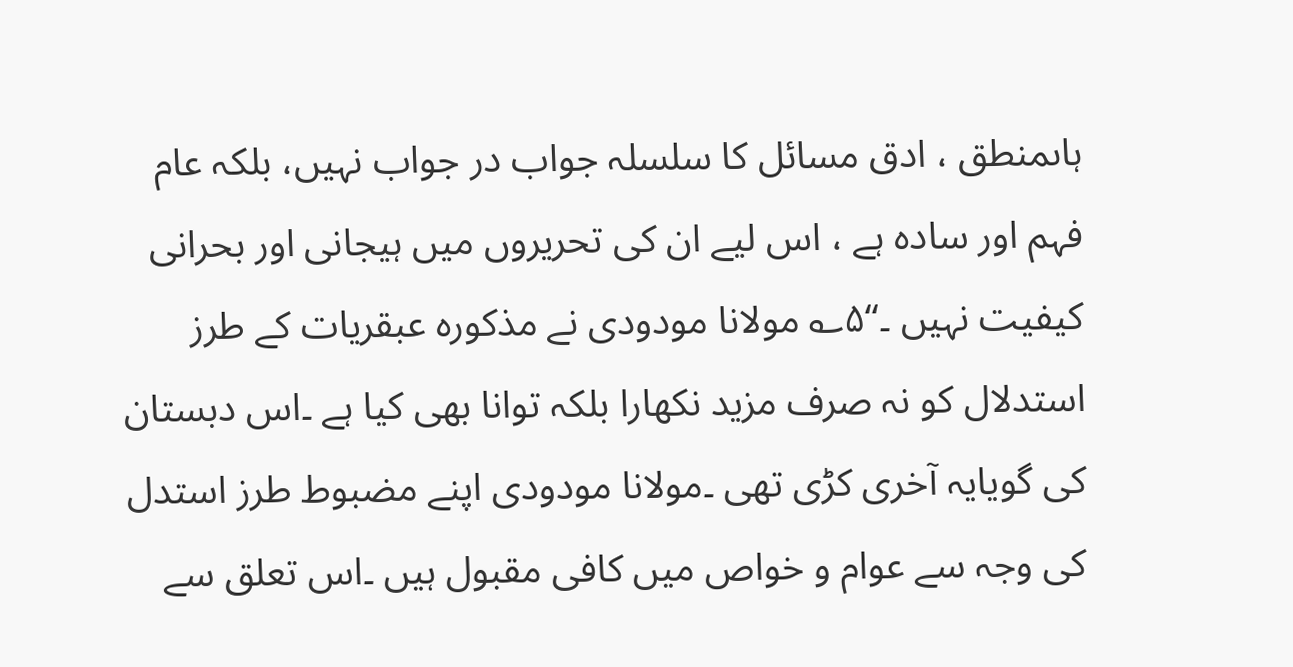ہاںمنطق ، ادق مسائل کا سلسلہ جواب در جواب نہیں، بلکہ عام فہم اور سادہ ہے ، اس لیے ان کی تحریروں میں ہیجانی اور بحرانی کیفیت نہیں ۔‘‘۵؎ مولانا مودودی نے مذکورہ عبقریات کے طرز استدلال کو نہ صرف مزید نکھارا بلکہ توانا بھی کیا ہے ۔اس دبستان کی گویایہ آخری کڑی تھی ۔مولانا مودودی اپنے مضبوط طرز استدل کی وجہ سے عوام و خواص میں کافی مقبول ہیں ۔اس تعلق سے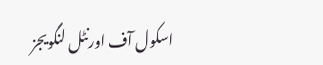اسکول آف اورنٹل لنگویجز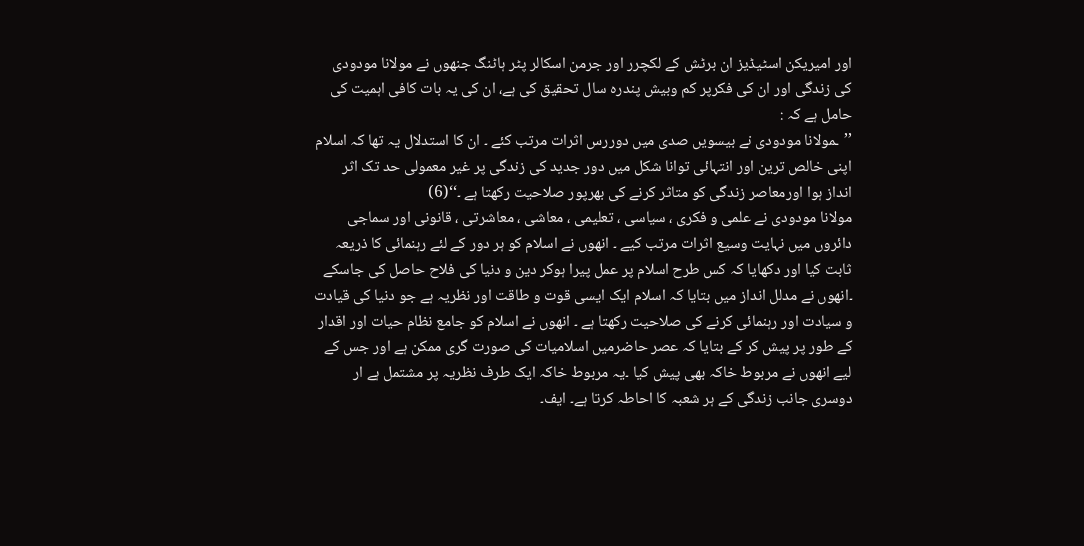اور امیریکن اسٹیڈیز ان برٹش کے لکچرر اور جرمن اسکالر پٹر ہاٹنگ جنھوں نے مولانا مودودی کی زندگی اور ان کی فکرپر کم وبیش پندرہ سال تحقیق کی ہے، ان کی یہ بات کافی اہمیت کی حامل ہے کہ :
’’ـمولانا مودودی نے بیسویں صدی میں دوررس اثرات مرتب کئے ۔ ان کا استدلال یہ تھا کہ اسلام اپنی خالص ترین اور انتہائی توانا شکل میں دور جدید کی زندگی پر غیر معمولی حد تک اثر انداز ہوا اورمعاصر زندگی کو متاثر کرنے کی بھرپور صلاحیت رکھتا ہے ۔‘‘(6)
مولانا مودودی نے علمی و فکری ، سیاسی ، تعلیمی ، معاشی ، معاشرتی ، قانونی اور سماجی دائروں میں نہایت وسیع اثرات مرتب کیے ۔ انھوں نے اسلام کو ہر دور کے لئے رہنمائی کا ذریعہ ثابت کیا اور دکھایا کہ کس طرح اسلام پر عمل پیرا ہوکر دین و دنیا کی فلاح حاصل کی جاسکے ۔انھوں نے مدلل انداز میں بتایا کہ اسلام ایک ایسی قوت و طاقت اور نظریہ ہے جو دنیا کی قیادت و سیادت اور رہنمائی کرنے کی صلاحیت رکھتا ہے ۔ انھوں نے اسلام کو جامع نظام حیات اور اقدار کے طور پر پیش کر کے بتایا کہ عصر حاضرمیں اسلامیات کی صورت گری ممکن ہے اور جس کے لیے انھوں نے مربوط خاکہ بھی پیش کیا ۔یہ مربوط خاکہ ایک طرف نظریہ پر مشتمل ہے ار دوسری جانب زندگی کے ہر شعبہ کا احاطہ کرتا ہے۔ ایف۔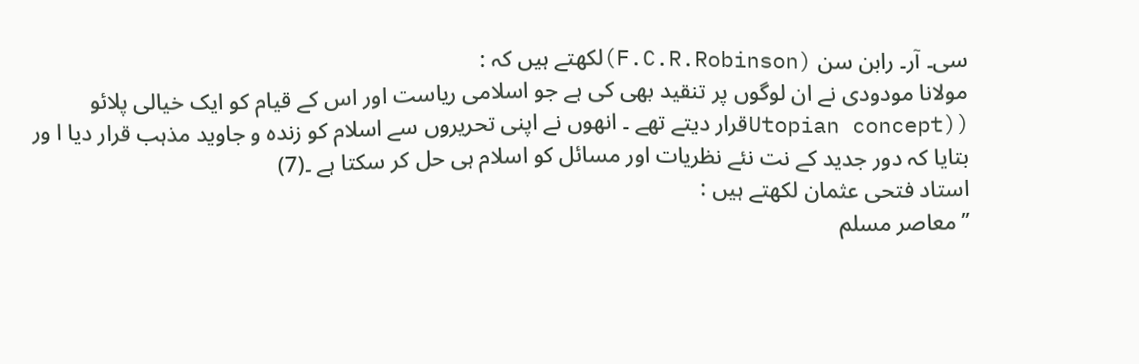سی۔ آر۔ رابن سن (F.C.R.Robinson)لکھتے ہیں کہ :
مولانا مودودی نے ان لوگوں پر تنقید بھی کی ہے جو اسلامی ریاست اور اس کے قیام کو ایک خیالی پلائو ((Utopian conceptقرار دیتے تھے ۔ انھوں نے اپنی تحریروں سے اسلام کو زندہ و جاوید مذہب قرار دیا ا ور بتایا کہ دور جدید کے نت نئے نظریات اور مسائل کو اسلام ہی حل کر سکتا ہے ۔(7)
استاد فتحی عثمان لکھتے ہیں :
’’معاصر مسلم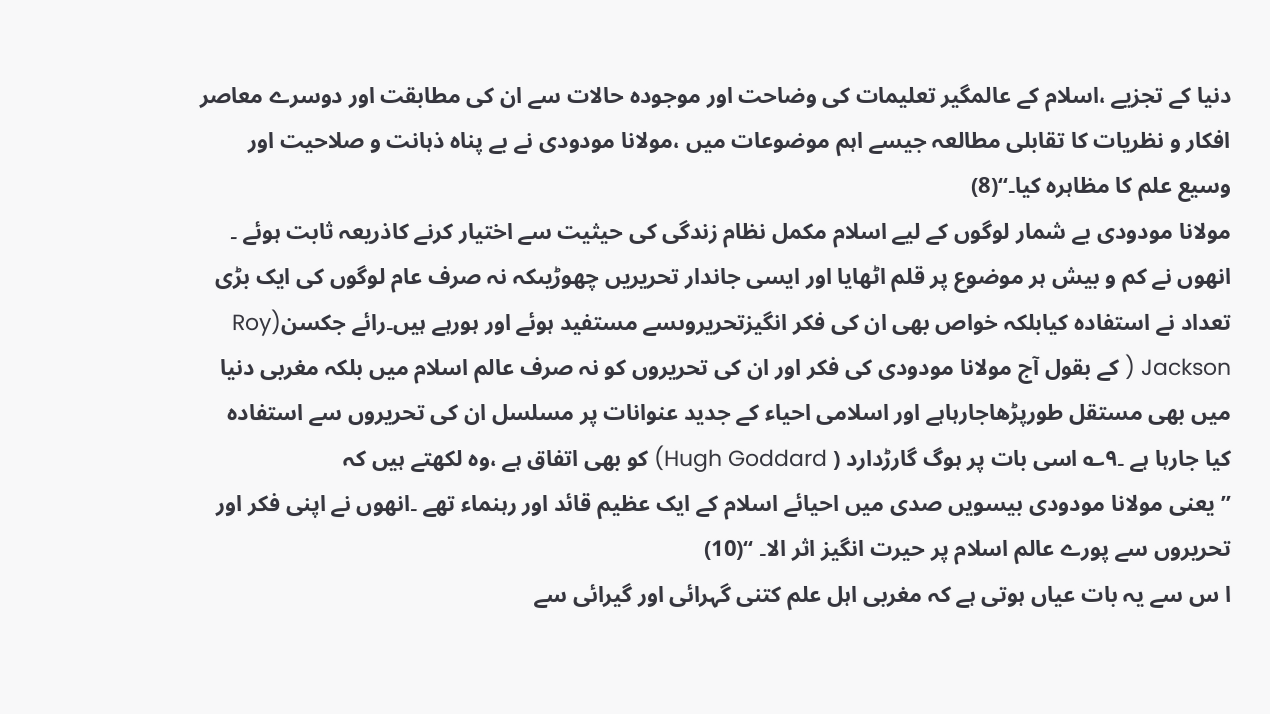دنیا کے تجزیے ،اسلام کے عالمگیر تعلیمات کی وضاحت اور موجودہ حالات سے ان کی مطابقت اور دوسرے معاصر افکار و نظریات کا تقابلی مطالعہ جیسے اہم موضوعات میں ،مولانا مودودی نے بے پناہ ذہانت و صلاحیت اور وسیع علم کا مظاہرہ کیا۔‘‘(8)
مولانا مودودی بے شمار لوگوں کے لیے اسلام مکمل نظام زندگی کی حیثیت سے اختیار کرنے کاذریعہ ثابت ہوئے ۔ انھوں نے کم و بیش ہر موضوع پر قلم اٹھایا اور ایسی جاندار تحریریں چھوڑیںکہ نہ صرف عام لوگوں کی ایک بڑی تعداد نے استفادہ کیابلکہ خواص بھی ان کی فکر انگیزتحریروںسے مستفید ہوئے اور ہورہے ہیں۔رائے جکسن(Roy Jackson ( کے بقول آج مولانا مودودی کی فکر اور ان کی تحریروں کو نہ صرف عالم اسلام میں بلکہ مغربی دنیا میں بھی مستقل طورپڑھاجارہاہے اور اسلامی احیاء کے جدید عنوانات پر مسلسل ان کی تحریروں سے استفادہ کیا جارہا ہے ۔۹؎ اسی بات پر ہوگ گارڑدارد ( Hugh Goddard) کو بھی اتفاق ہے ،وہ لکھتے ہیں کہ
’’یعنی مولانا مودودی بیسویں صدی میں احیائے اسلام کے ایک عظیم قائد اور رہنماء تھے ۔انھوں نے اپنی فکر اور تحریروں سے پورے عالم اسلام پر حیرت انگیز اثر الا۔ ‘‘(10)
ا س سے یہ بات عیاں ہوتی ہے کہ مغربی اہل علم کتنی گہرائی اور گیرائی سے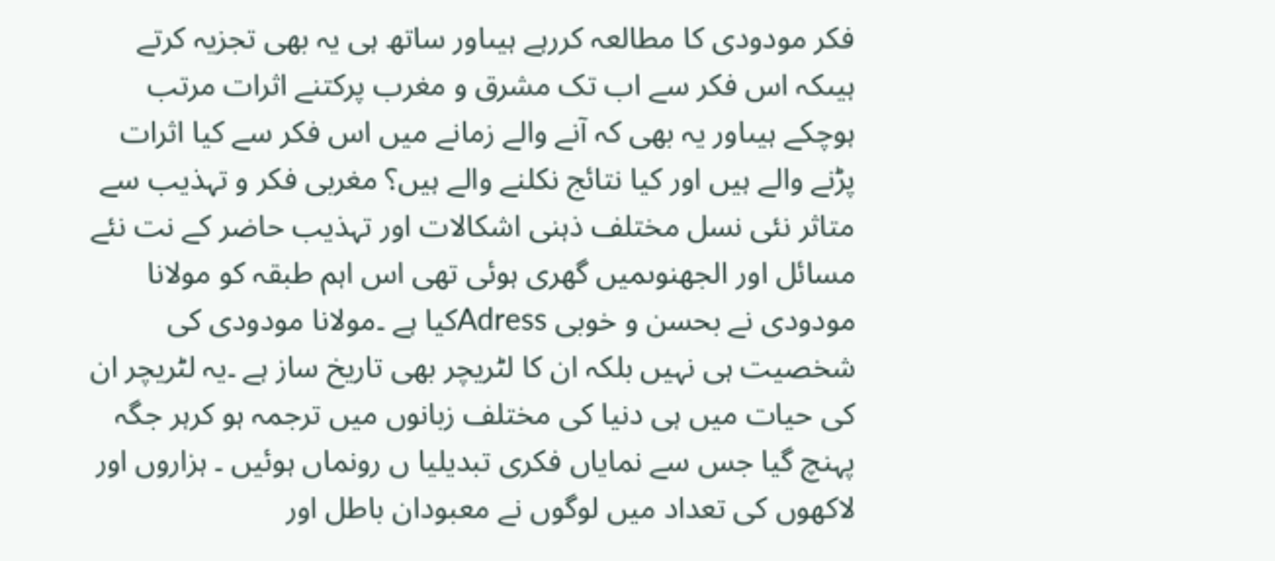فکر مودودی کا مطالعہ کررہے ہیںاور ساتھ ہی یہ بھی تجزیہ کرتے ہیںکہ اس فکر سے اب تک مشرق و مغرب پرکتنے اثرات مرتب ہوچکے ہیںاور یہ بھی کہ آنے والے زمانے میں اس فکر سے کیا اثرات پڑنے والے ہیں اور کیا نتائج نکلنے والے ہیں؟ مغربی فکر و تہذیب سے متاثر نئی نسل مختلف ذہنی اشکالات اور تہذیب حاضر کے نت نئے مسائل اور الجھنوںمیں گھری ہوئی تھی اس اہم طبقہ کو مولانا مودودی نے بحسن و خوبی Adressکیا ہے ۔مولانا مودودی کی شخصیت ہی نہیں بلکہ ان کا لٹریچر بھی تاریخ ساز ہے ۔یہ لٹریچر ان کی حیات میں ہی دنیا کی مختلف زبانوں میں ترجمہ ہو کرہر جگہ پہنچ گیا جس سے نمایاں فکری تبدیلیا ں رونماں ہوئیں ۔ ہزاروں اور لاکھوں کی تعداد میں لوگوں نے معبودان باطل اور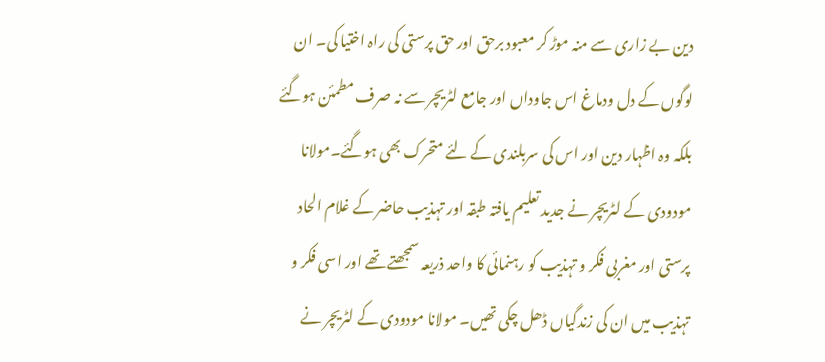دین بے زاری سے منہ موڑ کر معبود برحق اور حق پرستی کی راہ اختیا کی۔ ان لوگوں کے دل ودماغ اس جاوداں اور جامع لٹریچر سے نہ صرف مطمئن ہوگئے بلکہ وہ اظہار دین اور اس کی سربلندی کے لئے متحرک بھی ہوگئے۔مولانا مودودی کے لٹریچر نے جدید تعلیم یافتہ طبقہ اور تہذیب حاضر کے غلام الحاد پرستی اور مغربی فکر و تہذیب کو رہنمائی کا واحد ذریعہ سمجھتے تھے اور اسی فکر و تہذیب میں ان کی زندگیاں ڈھل چکی تھیں۔ مولانا مودودی کے لٹریچر نے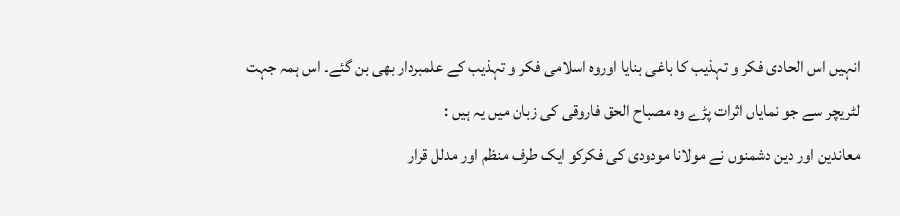انہیں اس الحادی فکر و تہذیب کا باغی بنایا اوروہ اسلامی فکر و تہذیب کے علمبردار بھی بن گئے۔ اس ہمہ جہت لٹریچر سے جو نمایاں اثرات پڑے وہ مصباح الحق فاروقی کی زبان میں یہ ہیں :
معاندین اور دین دشمنوں نے مولانا مودودی کی فکرکو ایک طرف منظم اور مدلل قرار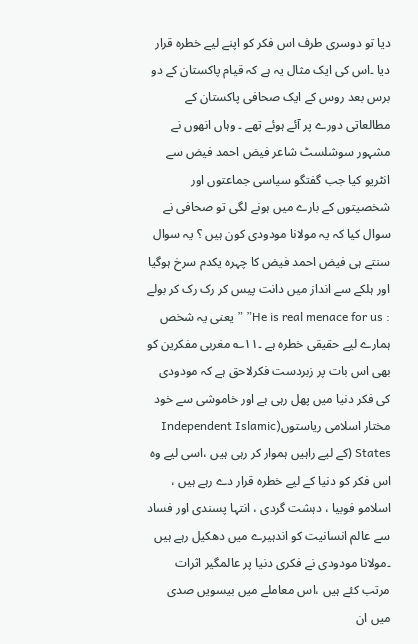دیا تو دوسری طرف اس فکر کو اپنے لیے خطرہ قرار دیا ۔اس کی ایک مثال یہ ہے کہ قیام پاکستان کے دو برس بعد روس کے ایک صحافی پاکستان کے مطالعاتی دورے پر آئے ہوئے تھے ۔ وہاں انھوں نے مشہور سوشلسٹ شاعر فیض احمد فیض سے انٹریو کیا جب گفتگو سیاسی جماعتوں اور شخصیتوں کے بارے میں ہونے لگی تو صحافی نے سوال کیا کہ یہ مولانا مودودی کون ہیں ؟ یہ سوال سنتے ہی فیض احمد فیض کا چہرہ یکدم سرخ ہوگیا اور ہلکے سے انداز میں دانت پیس کر رک رک کر بولے : He is real menace for us” ” یعنی یہ شخص ہمارے لیے حقیقی خطرہ ہے ۔۱۱؎ مغربی مفکرین کو بھی اس بات پر زبردست فکرلاحق ہے کہ مودودی کی فکر دنیا میں پھل رہی ہے اور خاموشی سے خود مختار اسلامی ریاستوں(Independent Islamic States (کے لیے راہیں ہموار کر رہی ہیں ،اسی لیے وہ اس فکر کو دنیا کے لیے خطرہ قرار دے رہے ہیں ، اسلامو فوبیا ، دہشت گردی ، انتہا پسندی اور فساد سے عالم انسانیت کو اندہیرے میں دھکیل رہے ہیں ۔مولانا مودودی نے فکری دنیا پر عالمگیر اثرات مرتب کئے ہیں ،اس معاملے میں بیسویں صدی میں ان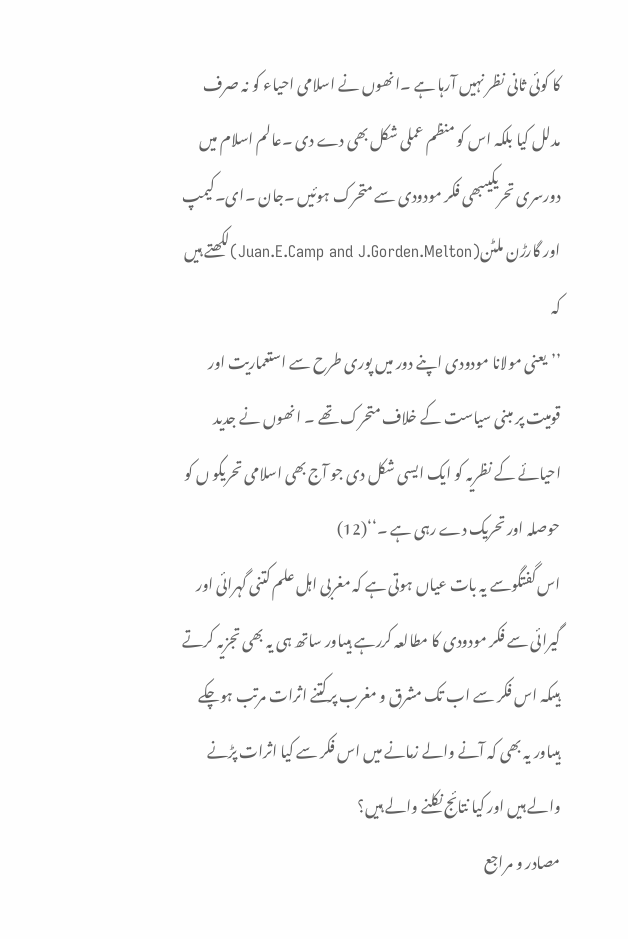کا کوئی ثانی نظر نہیں آرہا ہے ۔انھوں نے اسلامی احیاء کو نہ صرف مدلل کیا بلکہ اس کو منظم عملی شکل بھی دے دی ۔عالم اسلام میں دورسری تحریکیںبھی فکر مودودی سے متحرک ہوئیں ۔جان ۔ای۔کیمپ اور گارڑن ملٹن(Juan.E.Camp and J.Gorden.Melton)لکھتے ہیں کہ
’’یعنی مولانا مودودی اپنے دور میں پوری طرح سے استعماریت اور قومیت پر مبنی سیاست کے خلاف متحرک تھے ۔ انھوں نے جدید احیائے کے نظریہ کو ایک ایسی شکل دی جو آج بھی اسلامی تحریکو ں کو حوصلہ اور تحریک دے رہی ہے ۔‘‘(12)
اس گفتگوسے یہ بات عیاں ہوتی ہے کہ مغربی اہل علم کتنی گہرائی اور گیرائی سے فکر مودودی کا مطالعہ کررہے ہیںاور ساتھ ہی یہ بھی تجزیہ کرتے ہیںکہ اس فکر سے اب تک مشرق و مغرب پرکتنے اثرات مرتب ہوچکے ہیںاور یہ بھی کہ آنے والے زمانے میں اس فکر سے کیا اثرات پڑنے والے ہیں اور کیا نتائج نکلنے والے ہیں؟
مصادر و مراجع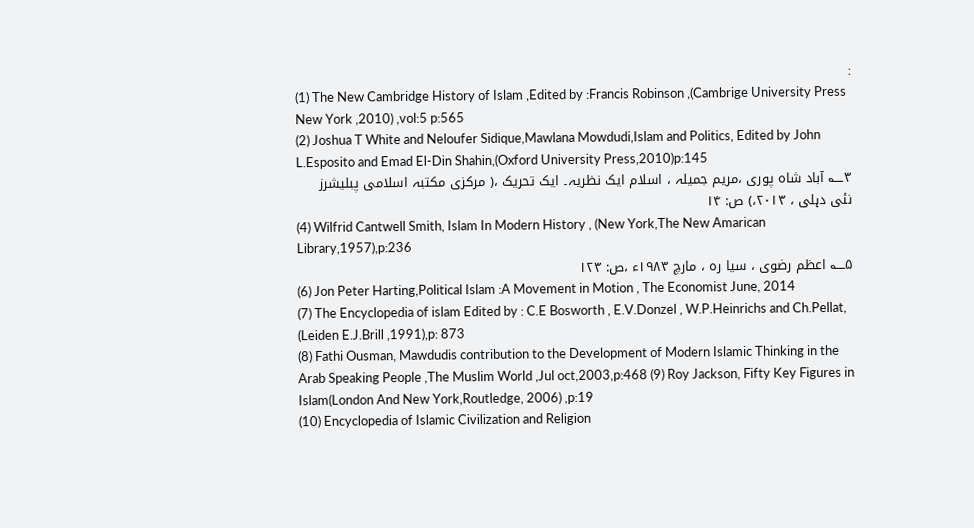:
(1) The New Cambridge History of Islam ,Edited by :Francis Robinson ,(Cambrige University Press New York ,2010) ,vol:5 p:565
(2) Joshua T White and Neloufer Sidique,Mawlana Mowdudi,Islam and Politics, Edited by John L.Esposito and Emad El-Din Shahin,(Oxford University Press,2010)p:145
۳؎ آباد شاہ پوری ،مریم جمیلہ ، اسلام ایک نظریہ۔ ایک تحریک ،( مرکزی مکتبہ اسلامی پبلیشرز نئی دہلی ، ۲۰۱۳،) ص: ۱۴
(4) Wilfrid Cantwell Smith, Islam In Modern History , (New York,The New Amarican Library,1957),p:236
۵؎ اعظم رضوی ، سیا رہ ، مارچ ۱۹۸۳ء ،ص: ۱۲۳
(6) Jon Peter Harting,Political Islam :A Movement in Motion , The Economist June, 2014
(7) The Encyclopedia of islam Edited by : C.E Bosworth , E.V.Donzel , W.P.Heinrichs and Ch.Pellat, (Leiden E.J.Brill ,1991),p: 873
(8) Fathi Ousman, Mawdudis contribution to the Development of Modern Islamic Thinking in the Arab Speaking People ,The Muslim World ,Jul oct,2003,p:468 (9) Roy Jackson, Fifty Key Figures in Islam(London And New York,Routledge, 2006) ,p:19
(10) Encyclopedia of Islamic Civilization and Religion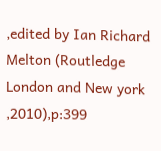,edited by Ian Richard Melton (Routledge London and New york ,2010),p:399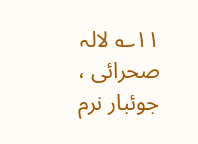۱۱؎ لالہ صحرائی ، جوئبار نرم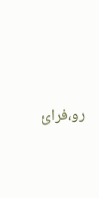رو،فرائ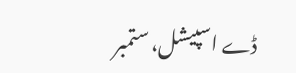ڈے اسپیشل، ستمبر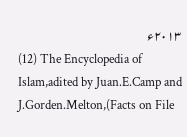۲۰۱۳ء
(12) The Encyclopedia of Islam,adited by Juan.E.Camp and J.Gorden.Melton,(Facts on File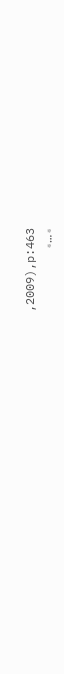,2009),p:463
٭…٭